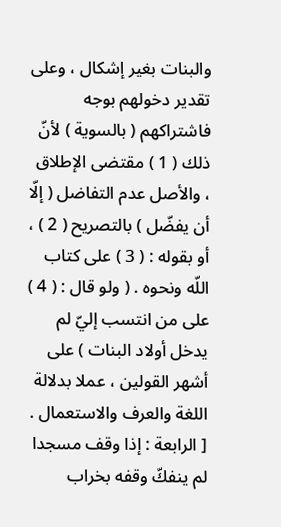والبنات بغير إشكال ، وعلى تقدير دخولهم بوجه فاشتراكهم ( بالسوية ) لأنّ ذلك ( 1 ) مقتضى الإطلاق ، والأصل عدم التفاضل ( إلّا أن يفضّل ) بالتصريح ( 2 ) ، أو بقوله : ( 3 ) على كتاب اللّه ونحوه . ( ولو قال : ( 4 ) على من انتسب إليّ لم يدخل أولاد البنات ) على أشهر القولين ، عملا بدلالة اللغة والعرف والاستعمال .
[ الرابعة : إذا وقف مسجدا لم ينفكّ وقفه بخراب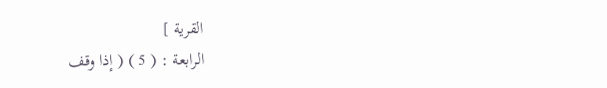القرية ]
الرابعة : ( 5 ) ( إذا وقف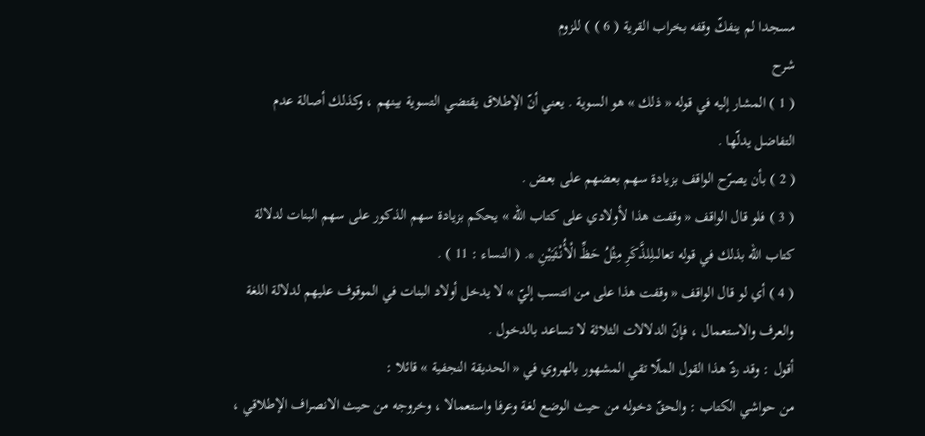مسجدا لم ينفكّ وقفه بخراب القرية ( 6 ) ) للزوم
شرح
( 1 ) المشار إليه في قوله « ذلك » هو السوية . يعني أنّ الإطلاق يقتضي التسوية بينهم ، وكذلك أصالة عدم التفاضل يدلّها .
( 2 ) بأن يصرّح الواقف بزيادة سهم بعضهم على بعض .
( 3 ) فلو قال الواقف « وقفت هذا لأولادي على كتاب اللّه » يحكم بزيادة سهم الذكور على سهم البنات لدلالة كتاب اللّه بذلك في قوله تعالىلِلذَّكَرِ مِثْلُ حَظِّ الْأُنْثَيَيْنِ *. ( النساء : 11 ) .
( 4 ) أي لو قال الواقف « وقفت هذا على من انتسب إليّ » لا يدخل أولاد البنات في الموقوف عليهم لدلالة اللغة والعرف والاستعمال ، فإنّ الدلالات الثلاثة لا تساعد بالدخول .
أقول : وقد ردّ هذا القول الملّا تقي المشهور بالهروي في « الحديقة النجفية » قائلا :
من حواشي الكتاب : والحقّ دخوله من حيث الوضع لغة وعرفا واستعمالا ، وخروجه من حيث الانصراف الإطلاقي ،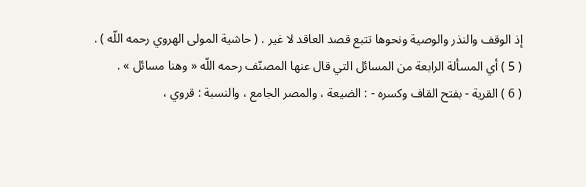إذ الوقف والنذر والوصية ونحوها تتبع قصد العاقد لا غير . ( حاشية المولى الهروي رحمه اللّه ) .
( 5 ) أي المسألة الرابعة من المسائل التي قال عنها المصنّف رحمه اللّه « وهنا مسائل » .
( 6 ) القرية - بفتح القاف وكسره - : الضيعة ، والمصر الجامع ، والنسبة : قروي ،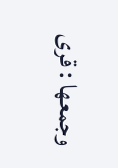وجمعها : قرى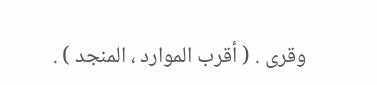وقرى . ( أقرب الموارد ، المنجد ) .